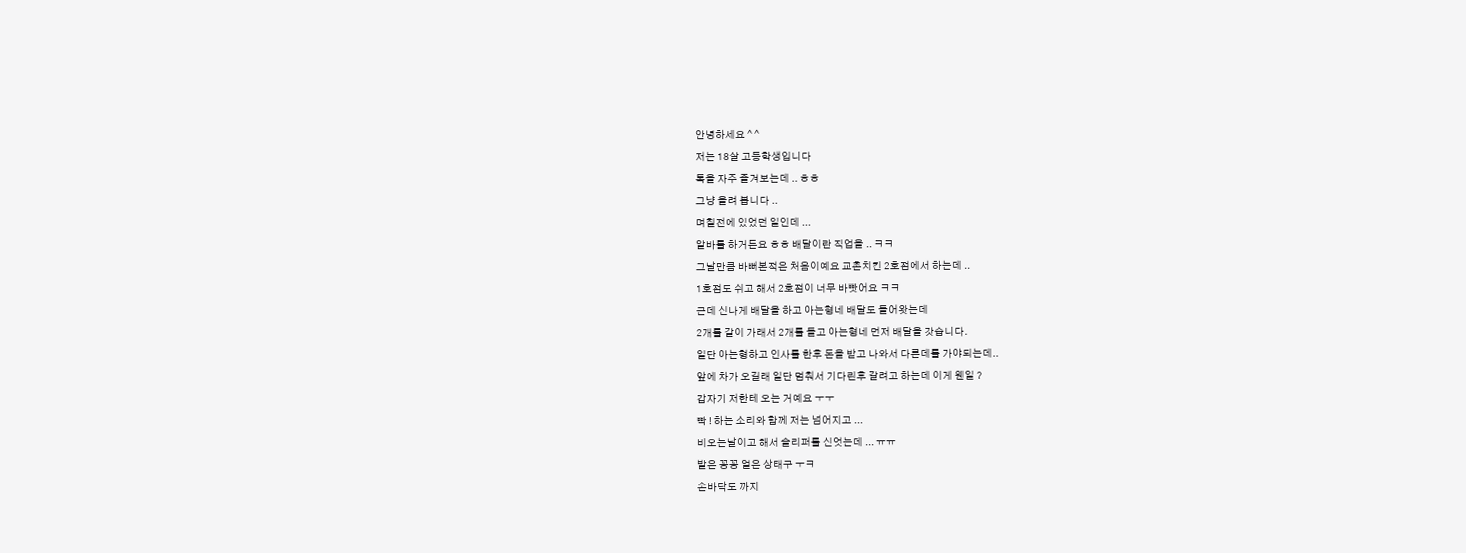안녕하세요 ^ ^
저는 18살 고등학생입니다
톡을 자주 즐겨보는데 .. ㅎㅎ
그냥 올려 봅니다 ..
며칠전에 있었던 일인데 ...
알바를 하거든요 ㅎㅎ 배달이란 직업을 .. ㅋㅋ
그날만큼 바뻐본적은 처음이예요 교촌치킨 2호점에서 하는데 ..
1호점도 쉬고 해서 2호점이 너무 바빳어요 ㅋㅋ
근데 신나게 배달을 하고 아는형네 배달도 들어왓는데
2개를 같이 가래서 2개를 들고 아는형네 먼저 배달을 갓습니다.
일단 아는형하고 인사를 한후 돈을 받고 나와서 다른데를 가야되는데..
앞에 차가 오길래 일단 멈춰서 기다린후 갈려고 하는데 이게 웬일 ?
갑자기 저한테 오는 거예요 ㅜㅜ
빡 ! 하는 소리와 함께 저는 넘어지고 ...
비오는날이고 해서 슬리퍼를 신엇는데 ... ㅠㅠ
발은 꽁꽁 얼은 상태구 ㅜㅋ
손바닥도 까지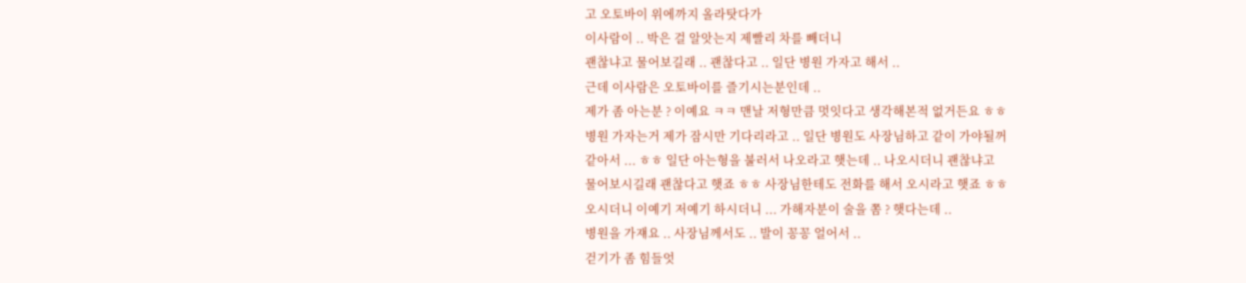고 오토바이 위에까지 올라탓다가
이사람이 .. 박은 걸 알앗는지 제빨리 차를 빼더니
괜찮냐고 물어보길래 .. 괜찮다고 .. 일단 병원 가자고 해서 ..
근데 이사람은 오토바이를 즐기시는분인데 ..
제가 좀 아는분 ? 이예요 ㅋㅋ 맨날 저형만큼 멋잇다고 생각해본적 없거든요 ㅎㅎ
병원 가자는거 제가 잠시만 기다리라고 .. 일단 병원도 사장님하고 같이 가야될꺼
같아서 ... ㅎㅎ 일단 아는형을 불러서 나오라고 햇는데 .. 나오시더니 괜찮냐고
물어보시길래 괜찮다고 햇죠 ㅎㅎ 사장님한테도 전화를 해서 오시라고 햇죠 ㅎㅎ
오시더니 이예기 저예기 하시더니 ... 가해자분이 술을 쫌 ? 햇다는데 ..
병원을 가쟤요 .. 사장님께서도 .. 발이 꽁꽁 얼어서 ..
걷기가 좀 힘들엇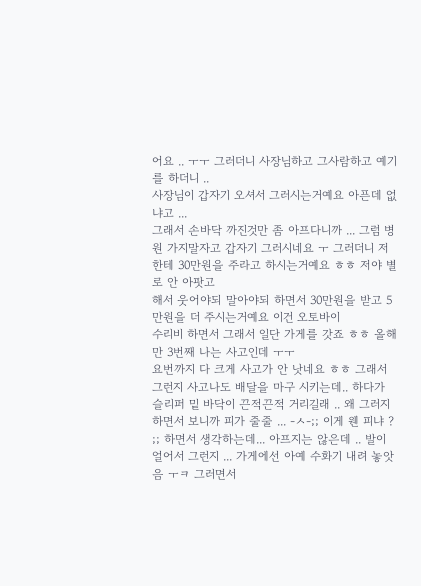어요 .. ㅜㅜ 그러더니 사장님하고 그사람하고 예기를 하더니 ..
사장님이 갑자기 오셔서 그러시는거예요 아픈데 없냐고 ...
그래서 손바닥 까진것만 좀 아프다니까 ... 그럼 병원 가지말자고 갑자기 그러시네요 ㅜ 그러더니 저한테 30만원을 주라고 하시는거예요 ㅎㅎ 저야 별로 안 아팟고
해서 웃어야되 말아야되 하면서 30만원을 받고 5만원을 더 주시는거예요 이건 오토바이
수리비 하면서 그래서 일단 가게를 갓죠 ㅎㅎ 올해만 3번째 나는 사고인데 ㅜㅜ
요번까지 다 크게 사고가 안 낫네요 ㅎㅎ 그래서 그런지 사고나도 배달을 마구 시키는데.. 하다가 슬리퍼 밑 바닥이 끈적끈적 거리길래 .. 왜 그러지 하면서 보니까 피가 줄줄 ... -ㅅ-;; 이게 웬 피냐 ? ;; 하면서 생각하는데... 아프지는 않은데 .. 발이 얼어서 그런지 ... 가게에선 아예 수화기 내려 놓앗음 ㅜㅋ 그러면서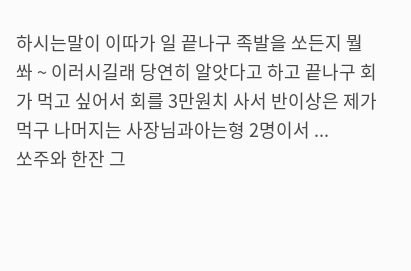하시는말이 이따가 일 끝나구 족발을 쏘든지 뭘 쏴 ~ 이러시길래 당연히 알앗다고 하고 끝나구 회가 먹고 싶어서 회를 3만원치 사서 반이상은 제가 먹구 나머지는 사장님과아는형 2명이서 ...
쏘주와 한잔 그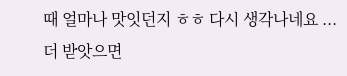때 얼마나 맛잇던지 ㅎㅎ 다시 생각나네요 ...
더 받앗으면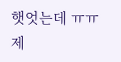햇엇는데 ㅠㅠ
제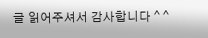글 읽어주셔서 감사합니다 ^ ^